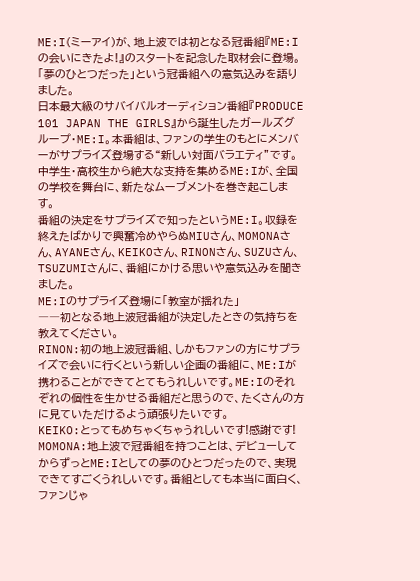ME:I(ミーアイ)が、地上波では初となる冠番組『ME:Iの会いにきたよ!』のスタートを記念した取材会に登場。「夢のひとつだった」という冠番組への意気込みを語りました。
日本最大級のサバイバルオーディション番組『PRODUCE 101 JAPAN THE GIRLS』から誕生したガールズグループ・ME:I。本番組は、ファンの学生のもとにメンバーがサプライズ登場する“新しい対面バラエティ”です。中学生・高校生から絶大な支持を集めるME:Iが、全国の学校を舞台に、新たなムーブメントを巻き起こします。
番組の決定をサプライズで知ったというME:I。収録を終えたばかりで興奮冷めやらぬMIUさん、MOMONAさん、AYANEさん、KEIKOさん、RINONさん、SUZUさん、TSUZUMIさんに、番組にかける思いや意気込みを聞きました。
ME:Iのサプライズ登場に「教室が揺れた」
――初となる地上波冠番組が決定したときの気持ちを教えてください。
RINON:初の地上波冠番組、しかもファンの方にサプライズで会いに行くという新しい企画の番組に、ME:Iが携わることができてとてもうれしいです。ME:Iのそれぞれの個性を生かせる番組だと思うので、たくさんの方に見ていただけるよう頑張りたいです。
KEIKO:とってもめちゃくちゃうれしいです!感謝です!
MOMONA:地上波で冠番組を持つことは、デビューしてからずっとME:Iとしての夢のひとつだったので、実現できてすごくうれしいです。番組としても本当に面白く、ファンじゃ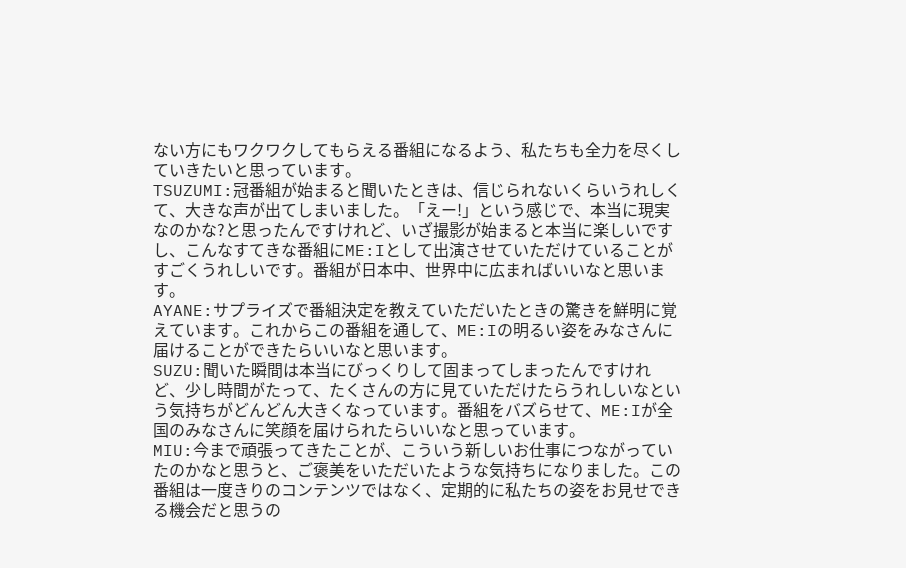ない方にもワクワクしてもらえる番組になるよう、私たちも全力を尽くしていきたいと思っています。
TSUZUMI:冠番組が始まると聞いたときは、信じられないくらいうれしくて、大きな声が出てしまいました。「えー!」という感じで、本当に現実なのかな?と思ったんですけれど、いざ撮影が始まると本当に楽しいですし、こんなすてきな番組にME:Iとして出演させていただけていることがすごくうれしいです。番組が日本中、世界中に広まればいいなと思います。
AYANE:サプライズで番組決定を教えていただいたときの驚きを鮮明に覚えています。これからこの番組を通して、ME:Iの明るい姿をみなさんに届けることができたらいいなと思います。
SUZU:聞いた瞬間は本当にびっくりして固まってしまったんですけれど、少し時間がたって、たくさんの方に見ていただけたらうれしいなという気持ちがどんどん大きくなっています。番組をバズらせて、ME:Iが全国のみなさんに笑顔を届けられたらいいなと思っています。
MIU:今まで頑張ってきたことが、こういう新しいお仕事につながっていたのかなと思うと、ご褒美をいただいたような気持ちになりました。この番組は一度きりのコンテンツではなく、定期的に私たちの姿をお見せできる機会だと思うの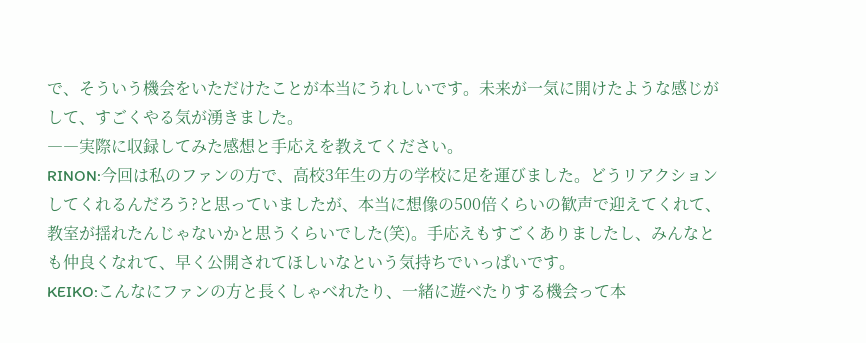で、そういう機会をいただけたことが本当にうれしいです。未来が一気に開けたような感じがして、すごくやる気が湧きました。
――実際に収録してみた感想と手応えを教えてください。
RINON:今回は私のファンの方で、高校3年生の方の学校に足を運びました。どうリアクションしてくれるんだろう?と思っていましたが、本当に想像の500倍くらいの歓声で迎えてくれて、教室が揺れたんじゃないかと思うくらいでした(笑)。手応えもすごくありましたし、みんなとも仲良くなれて、早く公開されてほしいなという気持ちでいっぱいです。
KEIKO:こんなにファンの方と長くしゃべれたり、一緒に遊べたりする機会って本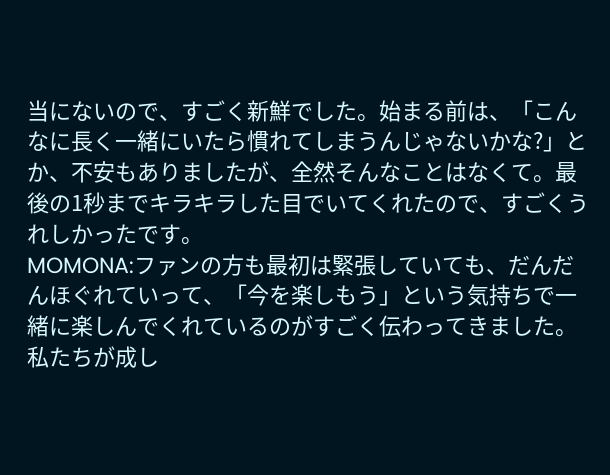当にないので、すごく新鮮でした。始まる前は、「こんなに長く一緒にいたら慣れてしまうんじゃないかな?」とか、不安もありましたが、全然そんなことはなくて。最後の1秒までキラキラした目でいてくれたので、すごくうれしかったです。
MOMONA:ファンの方も最初は緊張していても、だんだんほぐれていって、「今を楽しもう」という気持ちで一緒に楽しんでくれているのがすごく伝わってきました。私たちが成し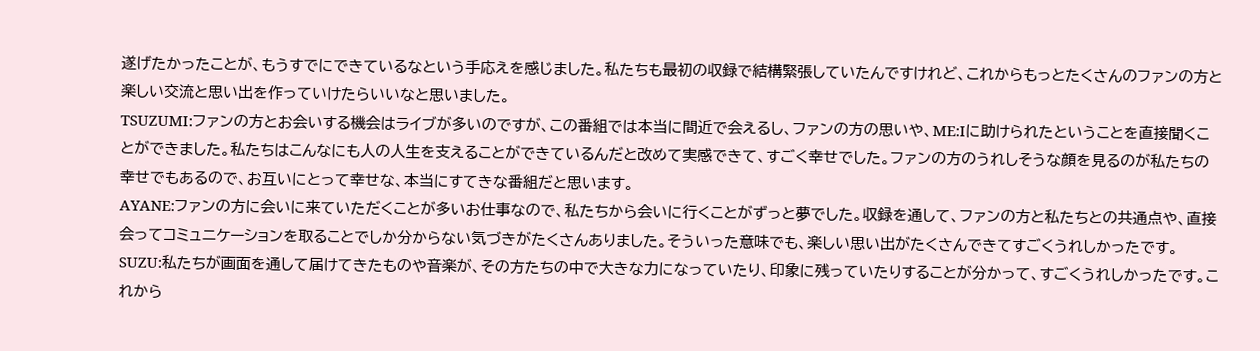遂げたかったことが、もうすでにできているなという手応えを感じました。私たちも最初の収録で結構緊張していたんですけれど、これからもっとたくさんのファンの方と楽しい交流と思い出を作っていけたらいいなと思いました。
TSUZUMI:ファンの方とお会いする機会はライブが多いのですが、この番組では本当に間近で会えるし、ファンの方の思いや、ME:Iに助けられたということを直接聞くことができました。私たちはこんなにも人の人生を支えることができているんだと改めて実感できて、すごく幸せでした。ファンの方のうれしそうな顔を見るのが私たちの幸せでもあるので、お互いにとって幸せな、本当にすてきな番組だと思います。
AYANE:ファンの方に会いに来ていただくことが多いお仕事なので、私たちから会いに行くことがずっと夢でした。収録を通して、ファンの方と私たちとの共通点や、直接会ってコミュニケーションを取ることでしか分からない気づきがたくさんありました。そういった意味でも、楽しい思い出がたくさんできてすごくうれしかったです。
SUZU:私たちが画面を通して届けてきたものや音楽が、その方たちの中で大きな力になっていたり、印象に残っていたりすることが分かって、すごくうれしかったです。これから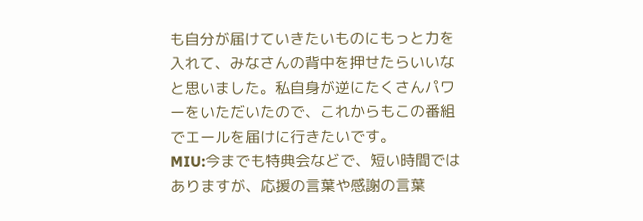も自分が届けていきたいものにもっと力を入れて、みなさんの背中を押せたらいいなと思いました。私自身が逆にたくさんパワーをいただいたので、これからもこの番組でエールを届けに行きたいです。
MIU:今までも特典会などで、短い時間ではありますが、応援の言葉や感謝の言葉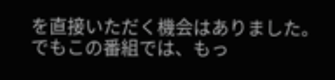を直接いただく機会はありました。でもこの番組では、もっ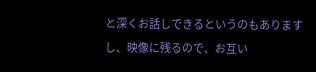と深くお話しできるというのもありますし、映像に残るので、お互い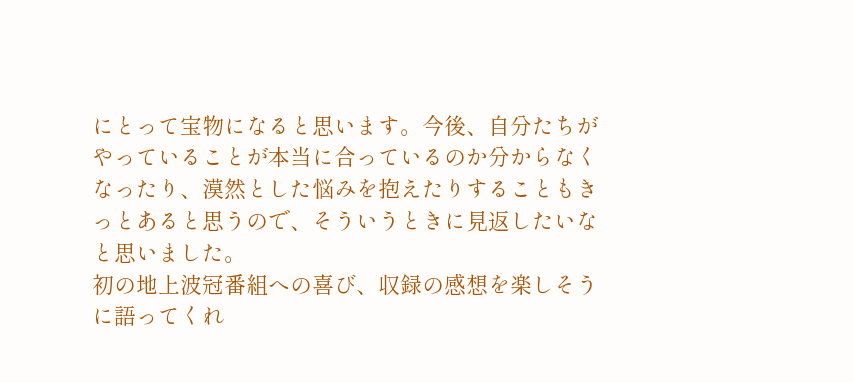にとって宝物になると思います。今後、自分たちがやっていることが本当に合っているのか分からなくなったり、漠然とした悩みを抱えたりすることもきっとあると思うので、そういうときに見返したいなと思いました。
初の地上波冠番組への喜び、収録の感想を楽しそうに語ってくれ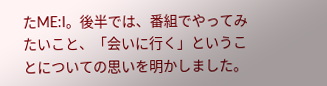たME:I。後半では、番組でやってみたいこと、「会いに行く」ということについての思いを明かしました。